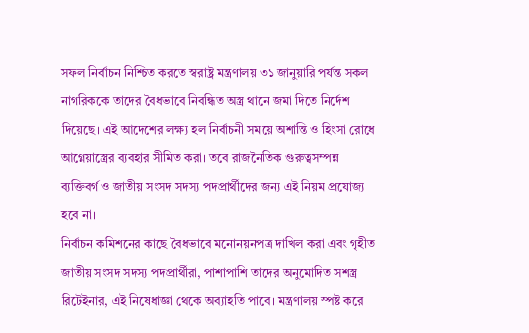সফল নির্বাচন নিশ্চিত করতে স্বরাষ্ট্র মন্ত্রণালয় ৩১ জানুয়ারি পর্যন্ত সকল নাগরিককে তাদের বৈধভাবে নিবন্ধিত অস্ত্র থানে জমা দিতে নির্দেশ দিয়েছে। এই আদেশের লক্ষ্য হল নির্বাচনী সময়ে অশান্তি ও হিংসা রোধে আগ্নেয়াস্ত্রের ব্যবহার সীমিত করা। তবে রাজনৈতিক গুরুত্বসম্পন্ন ব্যক্তিবর্গ ও জাতীয় সংসদ সদস্য পদপ্রার্থীদের জন্য এই নিয়ম প্রযোজ্য হবে না।
নির্বাচন কমিশনের কাছে বৈধভাবে মনোনয়নপত্র দাখিল করা এবং গৃহীত জাতীয় সংসদ সদস্য পদপ্রার্থীরা, পাশাপাশি তাদের অনুমোদিত সশস্ত্র রিটেইনার, এই নিষেধাজ্ঞা থেকে অব্যাহতি পাবে। মন্ত্রণালয় স্পষ্ট করে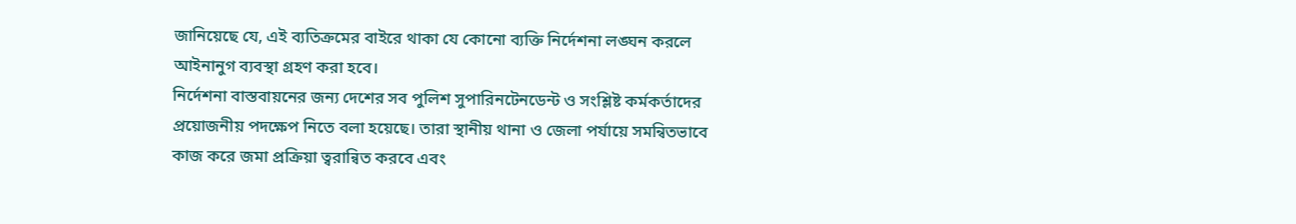জানিয়েছে যে, এই ব্যতিক্রমের বাইরে থাকা যে কোনো ব্যক্তি নির্দেশনা লঙ্ঘন করলে আইনানুগ ব্যবস্থা গ্রহণ করা হবে।
নির্দেশনা বাস্তবায়নের জন্য দেশের সব পুলিশ সুপারিনটেনডেন্ট ও সংশ্লিষ্ট কর্মকর্তাদের প্রয়োজনীয় পদক্ষেপ নিতে বলা হয়েছে। তারা স্থানীয় থানা ও জেলা পর্যায়ে সমন্বিতভাবে কাজ করে জমা প্রক্রিয়া ত্বরান্বিত করবে এবং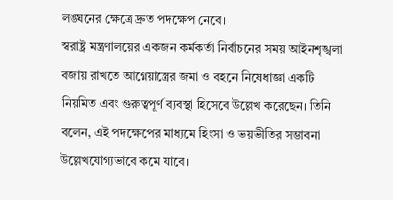লঙ্ঘনের ক্ষেত্রে দ্রুত পদক্ষেপ নেবে।
স্বরাষ্ট্র মন্ত্রণালয়ের একজন কর্মকর্তা নির্বাচনের সময় আইনশৃঙ্খলা বজায় রাখতে আগ্নেয়াস্ত্রের জমা ও বহনে নিষেধাজ্ঞা একটি নিয়মিত এবং গুরুত্বপূর্ণ ব্যবস্থা হিসেবে উল্লেখ করেছেন। তিনি বলেন, এই পদক্ষেপের মাধ্যমে হিংসা ও ভয়ভীতির সম্ভাবনা উল্লেখযোগ্যভাবে কমে যাবে।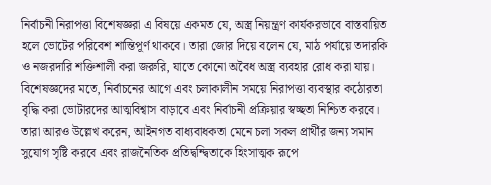নির্বাচনী নিরাপত্তা বিশেষজ্ঞরা এ বিষয়ে একমত যে, অস্ত্র নিয়ন্ত্রণ কার্যকরভাবে বাস্তবায়িত হলে ভোটের পরিবেশ শান্তিপূর্ণ থাকবে। তারা জোর দিয়ে বলেন যে, মাঠ পর্যায়ে তদারকি ও নজরদারি শক্তিশালী করা জরুরি, যাতে কোনো অবৈধ অস্ত্র ব্যবহার রোধ করা যায়।
বিশেষজ্ঞদের মতে, নির্বাচনের আগে এবং চলাকালীন সময়ে নিরাপত্তা ব্যবস্থার কঠোরতা বৃদ্ধি করা ভোটারদের আত্মবিশ্বাস বাড়াবে এবং নির্বাচনী প্রক্রিয়ার স্বচ্ছতা নিশ্চিত করবে। তারা আরও উল্লেখ করেন, আইনগত বাধ্যবাধকতা মেনে চলা সকল প্রার্থীর জন্য সমান সুযোগ সৃষ্টি করবে এবং রাজনৈতিক প্রতিদ্বন্দ্বিতাকে হিংসাত্মক রূপে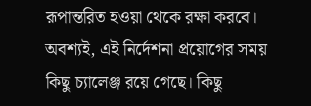রূপান্তরিত হওয়া থেকে রক্ষা করবে।
অবশ্যই, এই নির্দেশনা প্রয়োগের সময় কিছু চ্যালেঞ্জ রয়ে গেছে। কিছু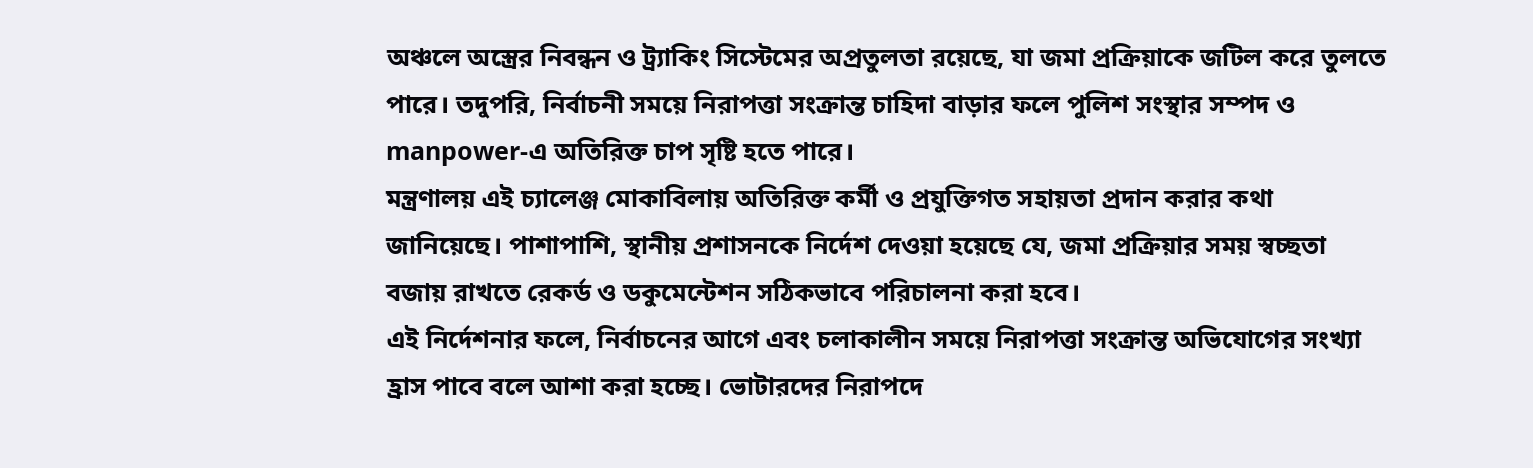অঞ্চলে অস্ত্রের নিবন্ধন ও ট্র্যাকিং সিস্টেমের অপ্রতুলতা রয়েছে, যা জমা প্রক্রিয়াকে জটিল করে তুলতে পারে। তদুপরি, নির্বাচনী সময়ে নিরাপত্তা সংক্রান্ত চাহিদা বাড়ার ফলে পুলিশ সংস্থার সম্পদ ও manpower-এ অতিরিক্ত চাপ সৃষ্টি হতে পারে।
মন্ত্রণালয় এই চ্যালেঞ্জ মোকাবিলায় অতিরিক্ত কর্মী ও প্রযুক্তিগত সহায়তা প্রদান করার কথা জানিয়েছে। পাশাপাশি, স্থানীয় প্রশাসনকে নির্দেশ দেওয়া হয়েছে যে, জমা প্রক্রিয়ার সময় স্বচ্ছতা বজায় রাখতে রেকর্ড ও ডকুমেন্টেশন সঠিকভাবে পরিচালনা করা হবে।
এই নির্দেশনার ফলে, নির্বাচনের আগে এবং চলাকালীন সময়ে নিরাপত্তা সংক্রান্ত অভিযোগের সংখ্যা হ্রাস পাবে বলে আশা করা হচ্ছে। ভোটারদের নিরাপদে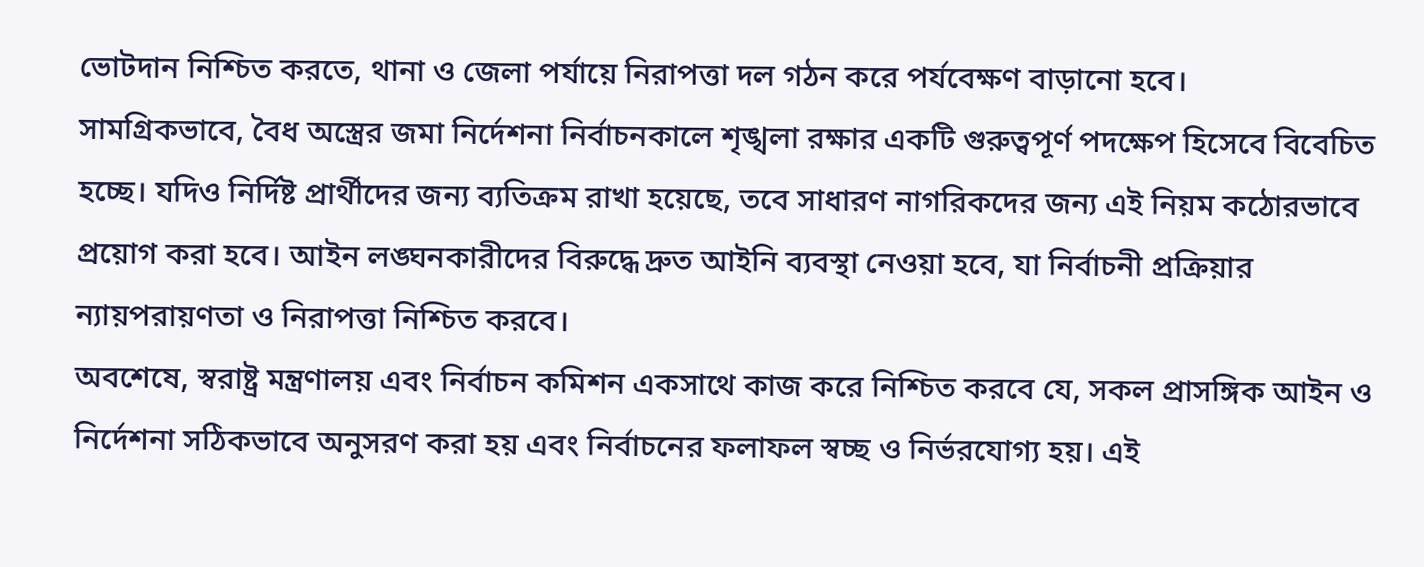ভোটদান নিশ্চিত করতে, থানা ও জেলা পর্যায়ে নিরাপত্তা দল গঠন করে পর্যবেক্ষণ বাড়ানো হবে।
সামগ্রিকভাবে, বৈধ অস্ত্রের জমা নির্দেশনা নির্বাচনকালে শৃঙ্খলা রক্ষার একটি গুরুত্বপূর্ণ পদক্ষেপ হিসেবে বিবেচিত হচ্ছে। যদিও নির্দিষ্ট প্রার্থীদের জন্য ব্যতিক্রম রাখা হয়েছে, তবে সাধারণ নাগরিকদের জন্য এই নিয়ম কঠোরভাবে প্রয়োগ করা হবে। আইন লঙ্ঘনকারীদের বিরুদ্ধে দ্রুত আইনি ব্যবস্থা নেওয়া হবে, যা নির্বাচনী প্রক্রিয়ার ন্যায়পরায়ণতা ও নিরাপত্তা নিশ্চিত করবে।
অবশেষে, স্বরাষ্ট্র মন্ত্রণালয় এবং নির্বাচন কমিশন একসাথে কাজ করে নিশ্চিত করবে যে, সকল প্রাসঙ্গিক আইন ও নির্দেশনা সঠিকভাবে অনুসরণ করা হয় এবং নির্বাচনের ফলাফল স্বচ্ছ ও নির্ভরযোগ্য হয়। এই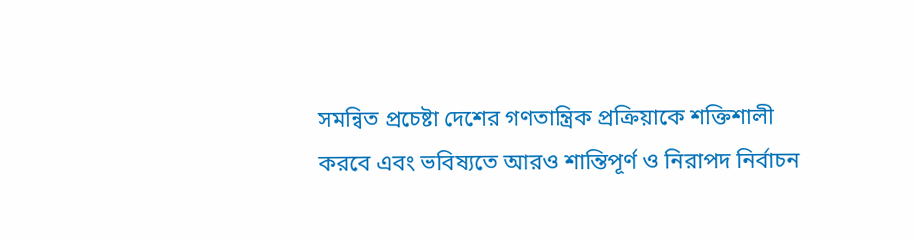সমন্বিত প্রচেষ্টা দেশের গণতান্ত্রিক প্রক্রিয়াকে শক্তিশালী করবে এবং ভবিষ্যতে আরও শান্তিপূর্ণ ও নিরাপদ নির্বাচন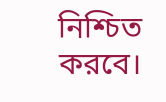নিশ্চিত করবে।